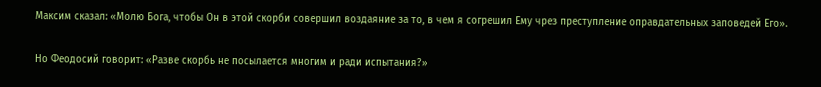Максим сказал: «Молю Бога, чтобы Он в этой скорби совершил воздаяние за то, в чем я согрешил Ему чрез преступление оправдательных заповедей Его».

Но Феодосий говорит: «Разве скорбь не посылается многим и ради испытания?»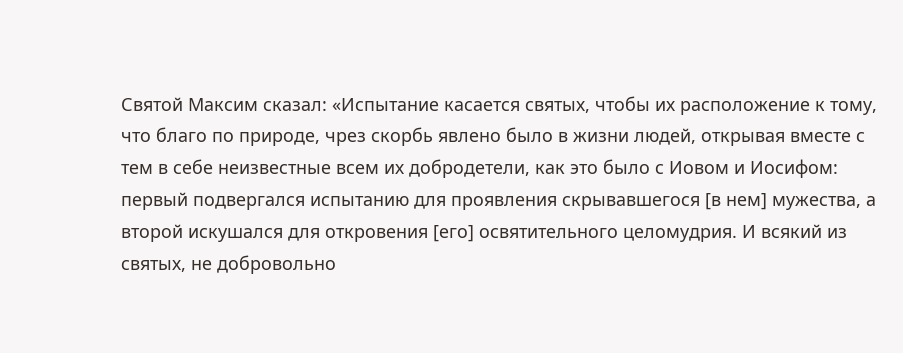Святой Максим сказал: «Испытание касается святых, чтобы их расположение к тому, что благо по природе, чрез скорбь явлено было в жизни людей, открывая вместе с тем в себе неизвестные всем их добродетели, как это было с Иовом и Иосифом: первый подвергался испытанию для проявления скрывавшегося [в нем] мужества, а второй искушался для откровения [его] освятительного целомудрия. И всякий из святых, не добровольно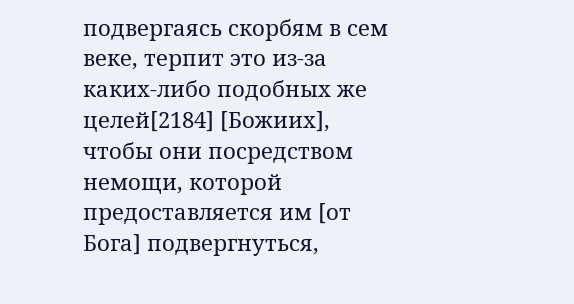подвергаясь скорбям в сем веке, терпит это из-за каких-либо подобных же целей[2184] [Божиих], чтобы они посредством немощи, которой предоставляется им [от Бога] подвергнуться,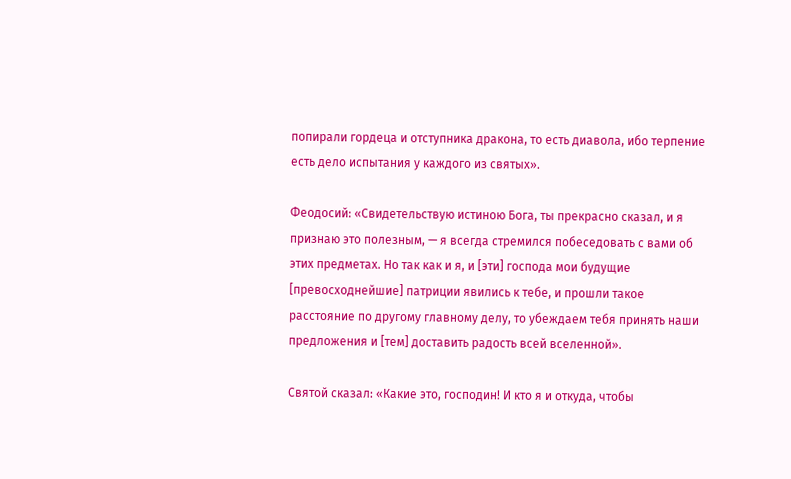попирали гордеца и отступника дракона, то есть диавола, ибо терпение есть дело испытания у каждого из святых».

Феодосий: «Свидетельствую истиною Бога, ты прекрасно сказал, и я признаю это полезным, — я всегда стремился побеседовать с вами об этих предметах. Но так как и я, и [эти] господа мои будущие [превосходнейшие] патриции явились к тебе, и прошли такое расстояние по другому главному делу, то убеждаем тебя принять наши предложения и [тем] доставить радость всей вселенной».

Святой сказал: «Какие это, господин! И кто я и откуда, чтобы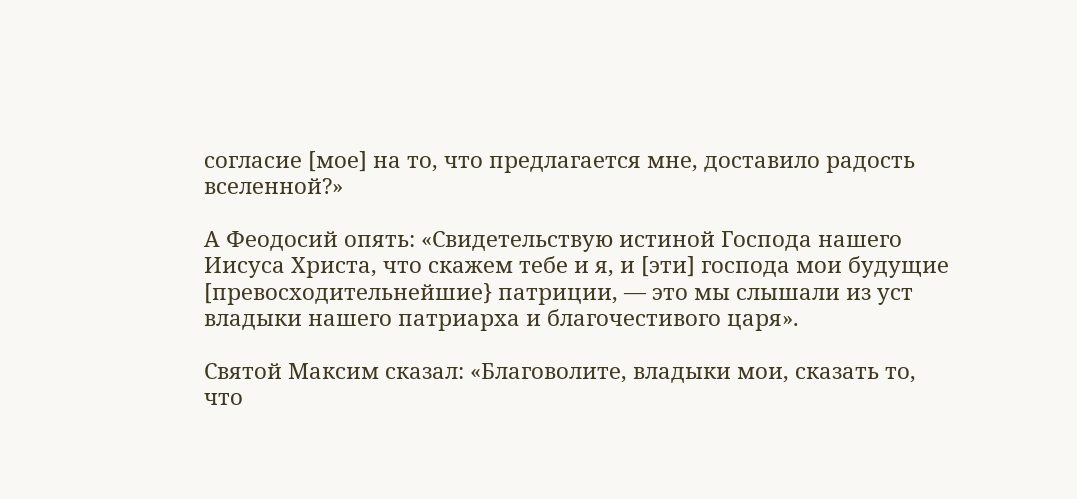согласие [мое] на то, что предлагается мне, доставило радость вселенной?»

А Феодосий опять: «Свидетельствую истиной Господа нашего Иисуса Христа, что скажем тебе и я, и [эти] господа мои будущие [превосходительнейшие} патриции, — это мы слышали из уст владыки нашего патриарха и благочестивого царя».

Святой Максим сказал: «Благоволите, владыки мои, сказать то, что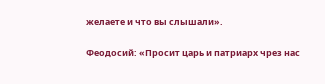желаете и что вы слышали».

Феодосий: «Просит царь и патриарх чрез нас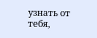узнать от тебя,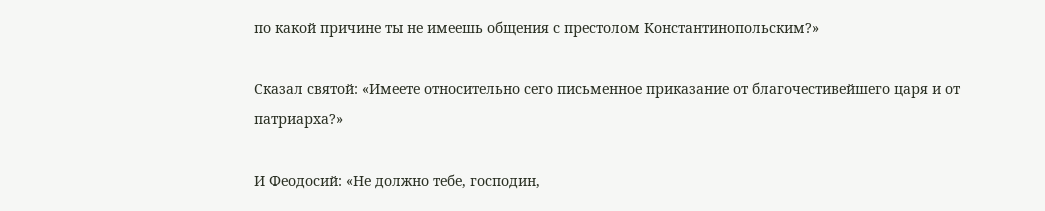по какой причине ты не имеешь общения с престолом Константинопольским?»

Сказал святой: «Имеете относительно сего письменное приказание от благочестивейшего царя и от патриарха?»

И Феодосий: «Не должно тебе, господин,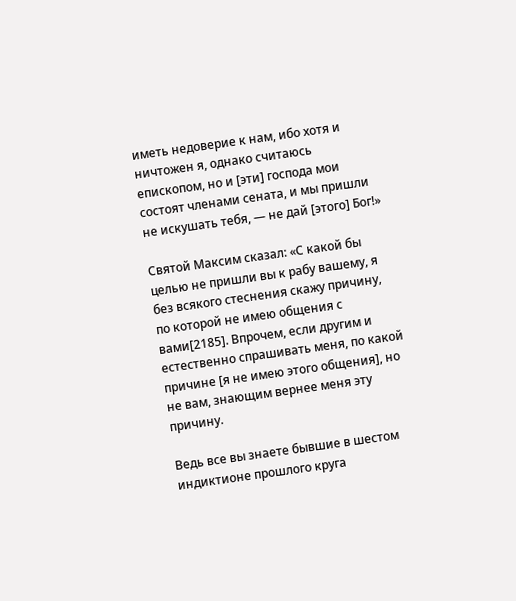иметь недоверие к нам, ибо хотя и ничтожен я, однако считаюсь епископом, но и [эти] господа мои состоят членами сената, и мы пришли не искушать тебя, — не дай [этого] Бог!»

Святой Максим сказал: «С какой бы целью не пришли вы к рабу вашему, я без всякого стеснения скажу причину, по которой не имею общения с вами[2185]. Впрочем, если другим и естественно спрашивать меня, по какой причине [я не имею этого общения], но не вам, знающим вернее меня эту причину.

Ведь все вы знаете бывшие в шестом индиктионе прошлого круга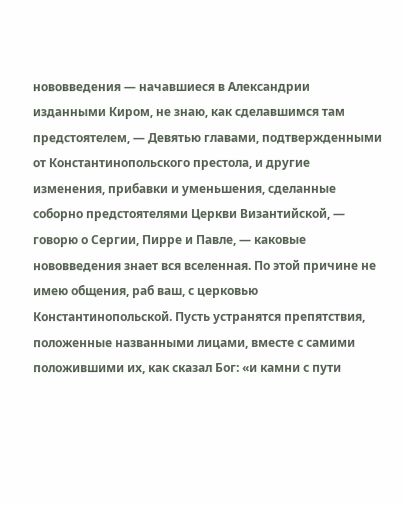нововведения — начавшиеся в Александрии изданными Киром, не знаю, как сделавшимся там предстоятелем, — Девятью главами, подтвержденными от Константинопольского престола, и другие изменения, прибавки и уменьшения, сделанные соборно предстоятелями Церкви Византийской, — говорю о Сергии, Пирре и Павле, — каковые нововведения знает вся вселенная. По этой причине не имею общения, раб ваш, с церковью Константинопольской. Пусть устранятся препятствия, положенные названными лицами, вместе с самими положившими их, как сказал Бог: «и камни с пути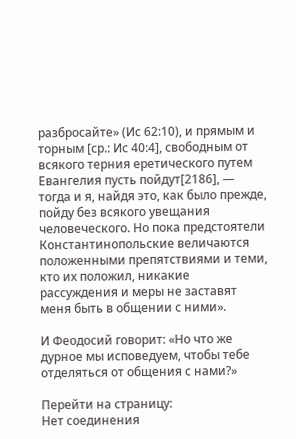разбросайте» (Ис 62:10), и прямым и торным [ср.: Ис 40:4], свободным от всякого терния еретического путем Евангелия пусть пойдут[2186], — тогда и я, найдя это, как было прежде, пойду без всякого увещания человеческого. Но пока предстоятели Константинопольские величаются положенными препятствиями и теми, кто их положил, никакие рассуждения и меры не заставят меня быть в общении с ними».

И Феодосий говорит: «Но что же дурное мы исповедуем, чтобы тебе отделяться от общения с нами?»

Перейти на страницу:
Нет соединения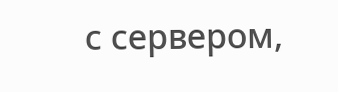с сервером,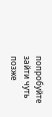попробуйте зайти чуть позже